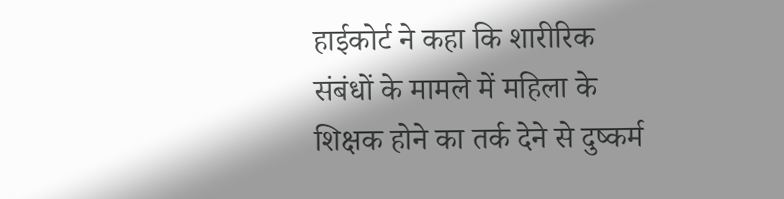हाईकोर्ट ने कहा कि शारीरिक संबंधों के मामले में महिला के शिक्षक होने का तर्क देने से दुष्कर्म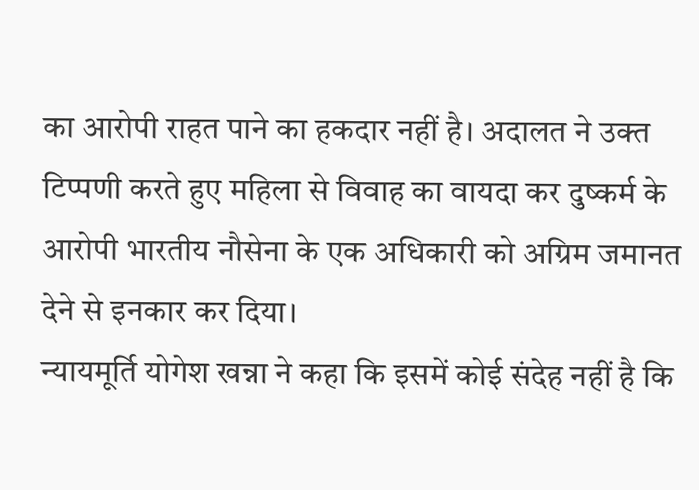का आरोपी राहत पाने का हकदार नहीं है। अदालत ने उक्त टिप्पणी करते हुए महिला से विवाह का वायदा कर दुष्कर्म के आरोपी भारतीय नौसेना के एक अधिकारी को अग्रिम जमानत देने से इनकार कर दिया।
न्यायमूर्ति योगेश खन्ना ने कहा कि इसमें कोई संदेह नहीं है कि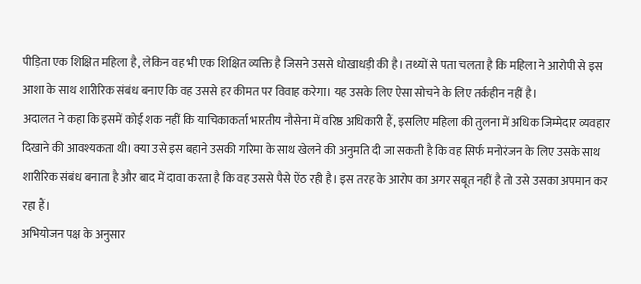पीड़िता एक शिक्षित महिला है, लेकिन वह भी एक शिक्षित व्यक्ति है जिसने उससे धोखाधड़ी की है। तथ्यों से पता चलता है कि महिला ने आरोपी से इस आशा के साथ शारीरिक संबंध बनाए कि वह उससे हर कीमत पर विवाह करेगा। यह उसके लिए ऐसा सोचने के लिए तर्कहीन नहीं है।
अदालत ने कहा कि इसमें कोई शक नहीं कि याचिकाकर्ता भारतीय नौसेना में वरिष्ठ अधिकारी हैं, इसलिए महिला की तुलना में अधिक जिम्मेदार व्यवहार दिखाने की आवश्यकता थी। क्या उसे इस बहाने उसकी गरिमा के साथ खेलने की अनुमति दी जा सकती है कि वह सिर्फ मनोरंजन के लिए उसके साथ शारीरिक संबंध बनाता है और बाद में दावा करता है कि वह उससे पैसे ऐंठ रही है। इस तरह के आरोप का अगर सबूत नहीं है तो उसे उसका अपमान कर रहा हैं।
अभियोजन पक्ष के अनुसार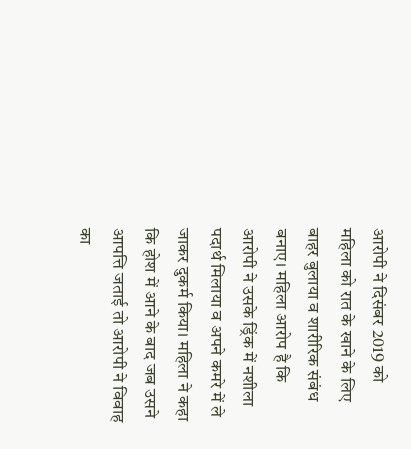आरोपी ने दिसंबर 2019 को महिला को रात के खाने के लिए बाहर बुलाया व शारीरिक संबंध बनाए। महिला आरोप है कि आरोपी ने उसके ड्रिंक में नशीला पदार्थ मिलाया व अपने कमरे में ले जाकर दुकर्म किया। महिला ने कहा कि होश में आने के बाद जब उसने आपत्ति जताई तो आरोपी ने विवाह का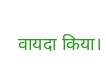वायदा किया।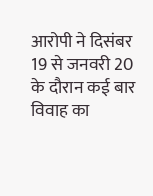आरोपी ने दिसंबर 19 से जनवरी 20 के दौरान कई बार विवाह का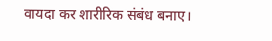वायदा कर शारीरिक संबंध बनाए।